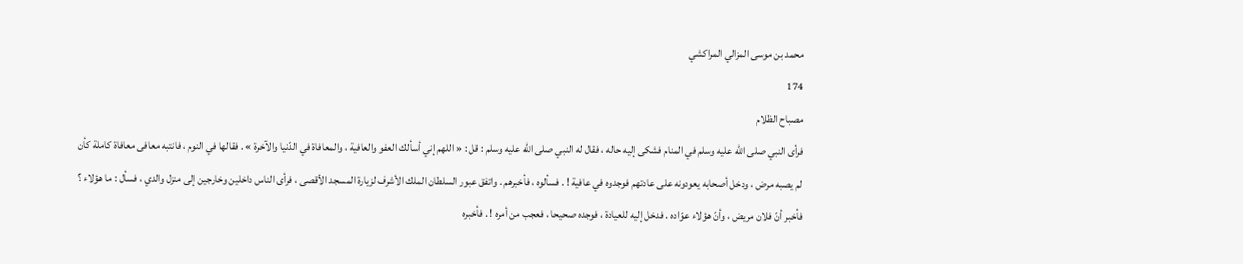محمد بن موسى المزالي المراكشي
174
مصباح الظلام
فرأى النبي صلى اللّه عليه وسلم في المنام فشكى إليه حاله ، فقال له النبي صلى اللّه عليه وسلم : قل : « اللهم إني أسألك العفو والعافية ، والمعافاة في الدّنيا والآخرة » . فقالها في النوم ، فانتبه معافى معافاة كاملة كأن لم يصبه مرض ، ودخل أصحابه يعودونه على عادتهم فوجدوه في عافية ! . فسألوه ، فأخبرهم . واتفق عبور السلطان الملك الأشرف لزيارة المسجد الأقصى ، فرأى الناس داخلين وخارجين إلى منزل والدي ، فسأل : ما هؤلاء ؟ فأخبر أنّ فلان مريض ، وأنّ هؤلاء عوّاده . فدخل إليه للعيادة ، فوجده صحيحا ، فعجب من أمره ! . فأخبره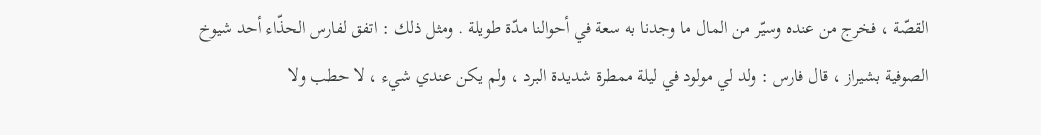القصّة ، فخرج من عنده وسيّر من المال ما وجدنا به سعة في أحوالنا مدّة طويلة . ومثل ذلك : اتفق لفارس الحذّاء أحد شيوخ الصوفية بشيراز ، قال فارس : ولد لي مولود في ليلة ممطرة شديدة البرد ، ولم يكن عندي شيء ، لا حطب ولا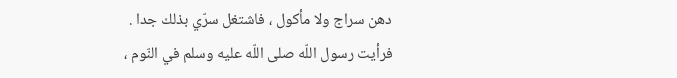دهن سراج ولا مأكول ، فاشتغل سرّي بذلك جدا . فرأيت رسول اللّه صلى اللّه عليه وسلم في النّوم ،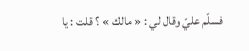فسلّم عليّ وقال لي : « مالك » ؟ قلت : يا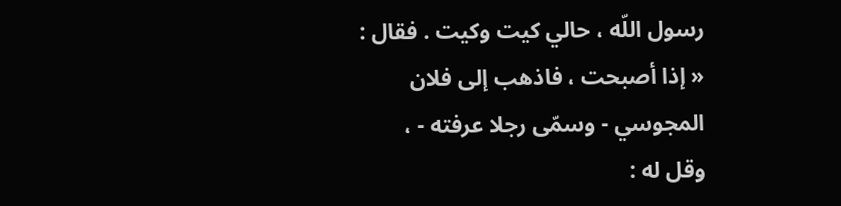رسول اللّه ، حالي كيت وكيت . فقال : « إذا أصبحت ، فاذهب إلى فلان المجوسي - وسمّى رجلا عرفته - ، وقل له :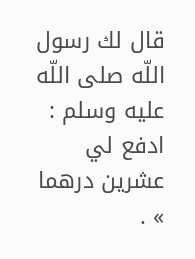قال لك رسول اللّه صلى اللّه عليه وسلم : ادفع لي عشرين درهما » .